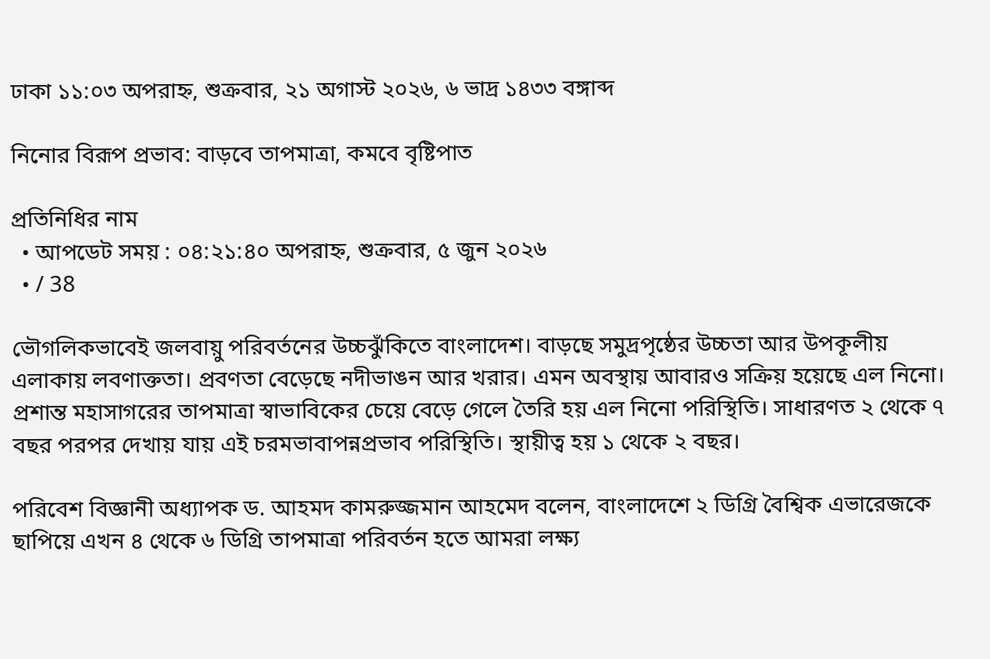ঢাকা ১১:০৩ অপরাহ্ন, শুক্রবার, ২১ অগাস্ট ২০২৬, ৬ ভাদ্র ১৪৩৩ বঙ্গাব্দ

নিনোর বিরূপ প্রভাব: বাড়বে তাপমাত্রা, কমবে বৃষ্টিপাত

প্রতিনিধির নাম
  • আপডেট সময় : ০৪:২১:৪০ অপরাহ্ন, শুক্রবার, ৫ জুন ২০২৬
  • / 38

ভৌগলিকভাবেই জলবায়ু পরিবর্তনের উচ্চঝুঁকিতে বাংলাদেশ। বাড়ছে সমুদ্রপৃষ্ঠের উচ্চতা আর উপকূলীয় এলাকায় লবণাক্ততা। প্রবণতা বেড়েছে নদীভাঙন আর খরার। এমন অবস্থায় আবারও সক্রিয় হয়েছে এল নিনো। প্রশান্ত মহাসাগরের তাপমাত্রা স্বাভাবিকের চেয়ে বেড়ে গেলে তৈরি হয় এল নিনো পরিস্থিতি। সাধারণত ২ থেকে ৭ বছর পরপর দেখায় যায় এই চরমভাবাপন্নপ্রভাব পরিস্থিতি। স্থায়ীত্ব হয় ১ থেকে ২ বছর।

পরিবেশ বিজ্ঞানী অধ্যাপক ড. আহমদ কামরুজ্জমান আহমেদ বলেন, বাংলাদেশে ২ ডিগ্রি বৈশ্বিক এভারেজকে ছাপিয়ে এখন ৪ থেকে ৬ ডিগ্রি তাপমাত্রা পরিবর্তন হতে আমরা লক্ষ্য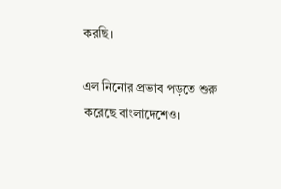করছি।

এল নিনোর প্রভাব পড়তে শুরু করেছে বাংলাদেশেও।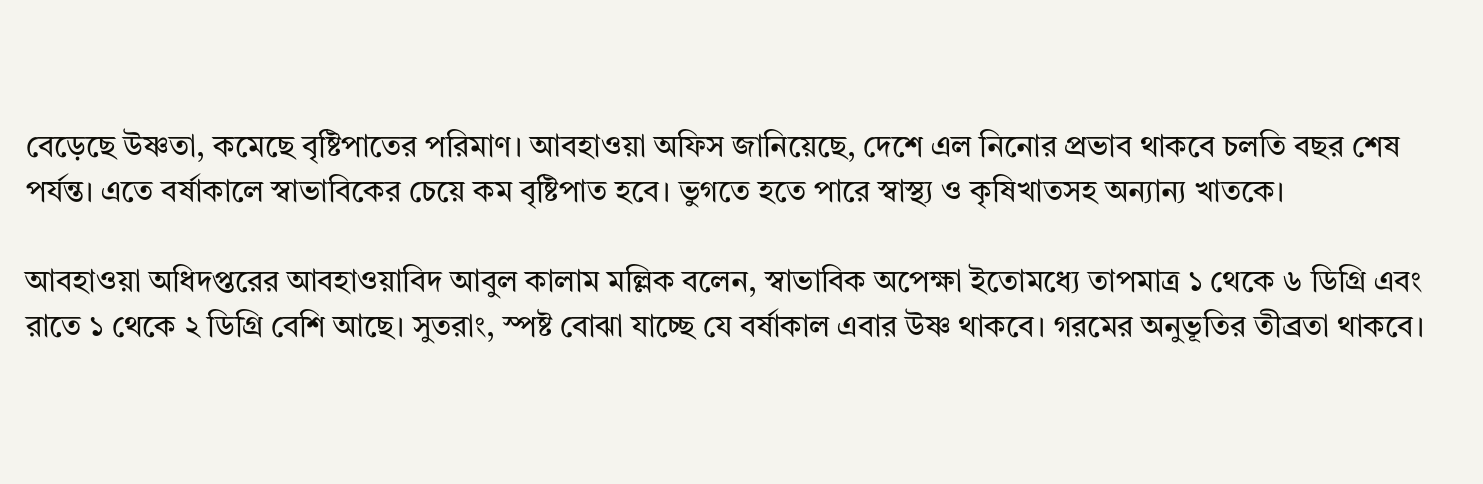বেড়েছে উষ্ণতা, কমেছে বৃষ্টিপাতের পরিমাণ। আবহাওয়া অফিস জানিয়েছে, দেশে এল নিনোর প্রভাব থাকবে চলতি বছর শেষ পর্যন্ত। এতে বর্ষাকালে স্বাভাবিকের চেয়ে কম বৃষ্টিপাত হবে। ভুগতে হতে পারে স্বাস্থ্য ও কৃষিখাতসহ অন্যান্য খাতকে।

আবহাওয়া অধিদপ্তরের আবহাওয়াবিদ আবুল কালাম মল্লিক বলেন, স্বাভাবিক অপেক্ষা ইতোমধ্যে তাপমাত্র ১ থেকে ৬ ডিগ্রি এবং রাতে ১ থেকে ২ ডিগ্রি বেশি আছে। সুতরাং, স্পষ্ট বোঝা যাচ্ছে যে বর্ষাকাল এবার উষ্ণ থাকবে। গরমের অনুভূতির তীব্রতা থাকবে।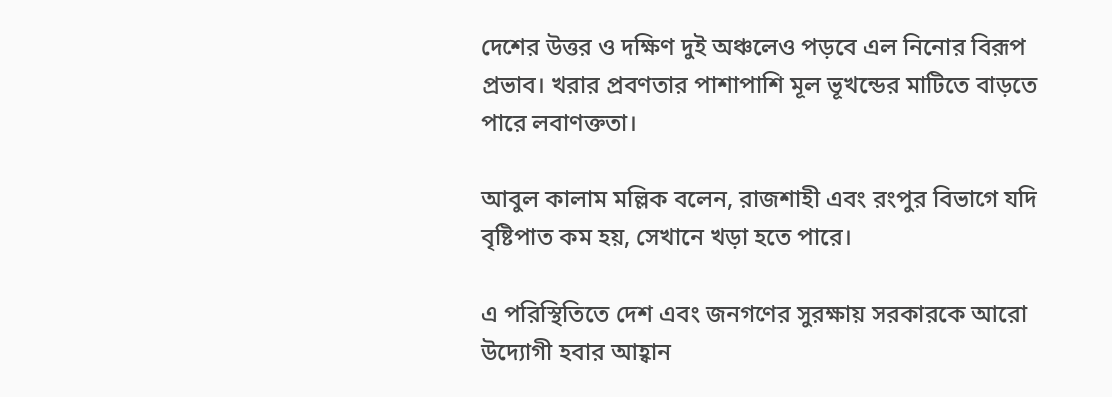দেশের উত্তর ও দক্ষিণ দুই অঞ্চলেও পড়বে এল নিনোর বিরূপ প্রভাব। খরার প্রবণতার পাশাপাশি মূল ভূখন্ডের মাটিতে বাড়তে পারে লবাণক্ততা।

আবুল কালাম মল্লিক বলেন, রাজশাহী এবং রংপুর বিভাগে যদি বৃষ্টিপাত কম হয়, সেখানে খড়া হতে পারে।

এ পরিস্থিতিতে দেশ এবং জনগণের সুরক্ষায় সরকারকে আরো উদ্যোগী হবার আহ্বান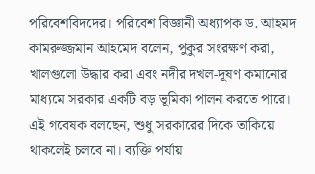পরিবেশবিদদের। পরিবেশ বিজ্ঞানী অধ্যাপক ড. আহমদ কামরুজ্জমান আহমেদ বলেন, পুকুর সংরক্ষণ করা, খালগুলো উদ্ধার করা এবং নদীর দখল-দূষণ কমানোর মাধ্যমে সরকার একটি বড় ভূমিকা পালন করতে পারে। এই গবেষক বলছেন, শুধু সরকারের দিকে তাকিয়ে থাকলেই চলবে না। ব্যক্তি পর্যায়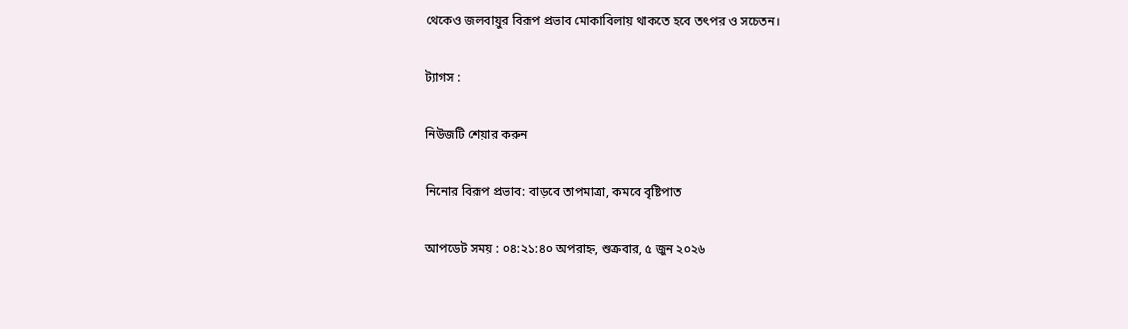থেকেও জলবায়ুর বিরূপ প্রভাব মোকাবিলায় থাকতে হবে তৎপর ও সচেতন।

ট্যাগস :

নিউজটি শেয়ার করুন

নিনোর বিরূপ প্রভাব: বাড়বে তাপমাত্রা, কমবে বৃষ্টিপাত

আপডেট সময় : ০৪:২১:৪০ অপরাহ্ন, শুক্রবার, ৫ জুন ২০২৬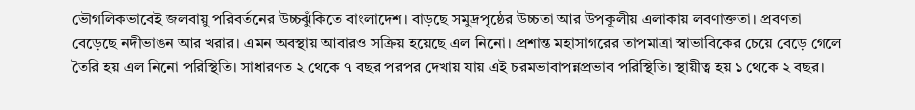ভৌগলিকভাবেই জলবায়ু পরিবর্তনের উচ্চঝুঁকিতে বাংলাদেশ। বাড়ছে সমুদ্রপৃষ্ঠের উচ্চতা আর উপকূলীয় এলাকায় লবণাক্ততা। প্রবণতা বেড়েছে নদীভাঙন আর খরার। এমন অবস্থায় আবারও সক্রিয় হয়েছে এল নিনো। প্রশান্ত মহাসাগরের তাপমাত্রা স্বাভাবিকের চেয়ে বেড়ে গেলে তৈরি হয় এল নিনো পরিস্থিতি। সাধারণত ২ থেকে ৭ বছর পরপর দেখায় যায় এই চরমভাবাপন্নপ্রভাব পরিস্থিতি। স্থায়ীত্ব হয় ১ থেকে ২ বছর।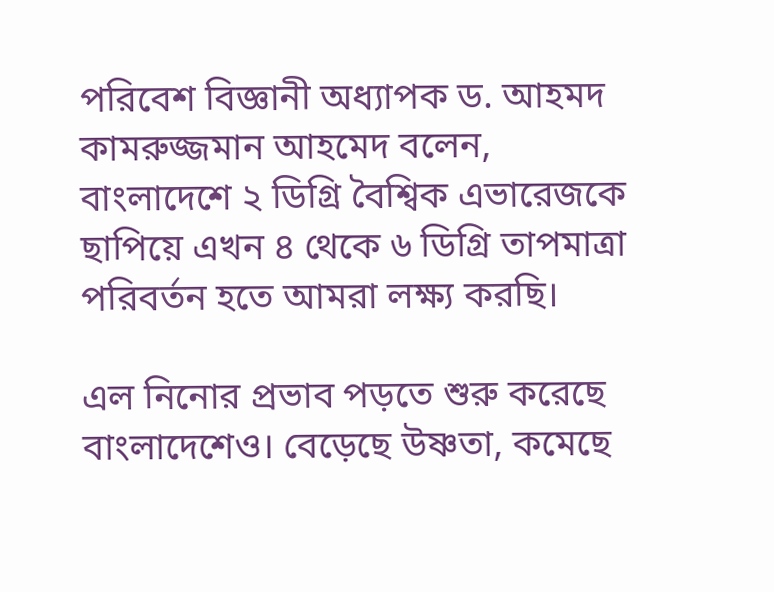পরিবেশ বিজ্ঞানী অধ্যাপক ড. আহমদ কামরুজ্জমান আহমেদ বলেন, বাংলাদেশে ২ ডিগ্রি বৈশ্বিক এভারেজকে ছাপিয়ে এখন ৪ থেকে ৬ ডিগ্রি তাপমাত্রা পরিবর্তন হতে আমরা লক্ষ্য করছি।

এল নিনোর প্রভাব পড়তে শুরু করেছে বাংলাদেশেও। বেড়েছে উষ্ণতা, কমেছে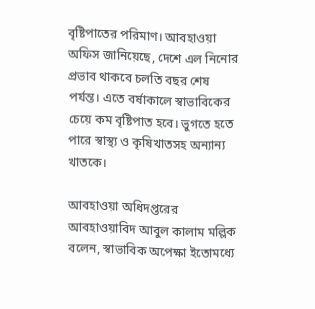বৃষ্টিপাতের পরিমাণ। আবহাওয়া অফিস জানিয়েছে, দেশে এল নিনোর প্রভাব থাকবে চলতি বছর শেষ পর্যন্ত। এতে বর্ষাকালে স্বাভাবিকের চেয়ে কম বৃষ্টিপাত হবে। ভুগতে হতে পারে স্বাস্থ্য ও কৃষিখাতসহ অন্যান্য খাতকে।

আবহাওয়া অধিদপ্তরের আবহাওয়াবিদ আবুল কালাম মল্লিক বলেন, স্বাভাবিক অপেক্ষা ইতোমধ্যে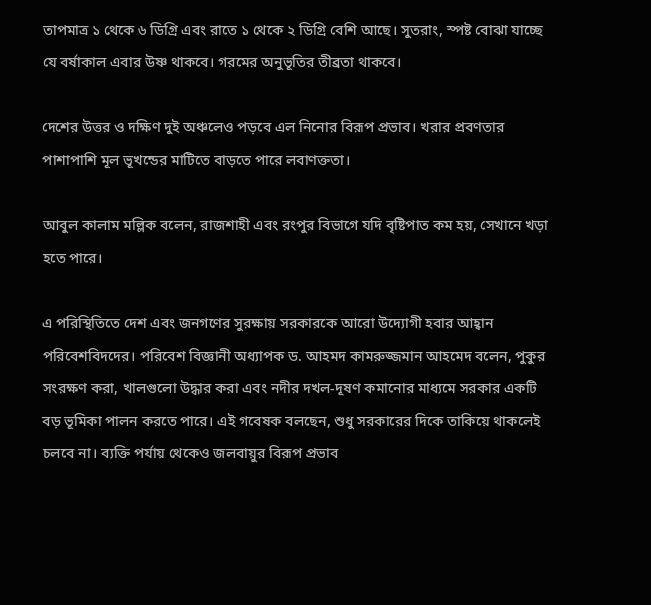তাপমাত্র ১ থেকে ৬ ডিগ্রি এবং রাতে ১ থেকে ২ ডিগ্রি বেশি আছে। সুতরাং, স্পষ্ট বোঝা যাচ্ছে যে বর্ষাকাল এবার উষ্ণ থাকবে। গরমের অনুভূতির তীব্রতা থাকবে।

দেশের উত্তর ও দক্ষিণ দুই অঞ্চলেও পড়বে এল নিনোর বিরূপ প্রভাব। খরার প্রবণতার পাশাপাশি মূল ভূখন্ডের মাটিতে বাড়তে পারে লবাণক্ততা।

আবুল কালাম মল্লিক বলেন, রাজশাহী এবং রংপুর বিভাগে যদি বৃষ্টিপাত কম হয়, সেখানে খড়া হতে পারে।

এ পরিস্থিতিতে দেশ এবং জনগণের সুরক্ষায় সরকারকে আরো উদ্যোগী হবার আহ্বান পরিবেশবিদদের। পরিবেশ বিজ্ঞানী অধ্যাপক ড. আহমদ কামরুজ্জমান আহমেদ বলেন, পুকুর সংরক্ষণ করা, খালগুলো উদ্ধার করা এবং নদীর দখল-দূষণ কমানোর মাধ্যমে সরকার একটি বড় ভূমিকা পালন করতে পারে। এই গবেষক বলছেন, শুধু সরকারের দিকে তাকিয়ে থাকলেই চলবে না। ব্যক্তি পর্যায় থেকেও জলবায়ুর বিরূপ প্রভাব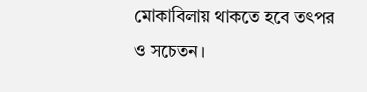মোকাবিলায় থাকতে হবে তৎপর ও সচেতন।